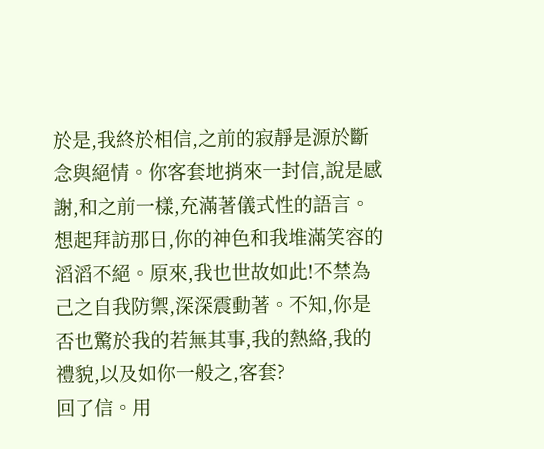於是,我終於相信,之前的寂靜是源於斷念與絕情。你客套地捎來一封信,說是感謝,和之前一樣,充滿著儀式性的語言。
想起拜訪那日,你的神色和我堆滿笑容的滔滔不絕。原來,我也世故如此!不禁為己之自我防禦,深深震動著。不知,你是否也驚於我的若無其事,我的熱絡,我的禮貌,以及如你一般之,客套?
回了信。用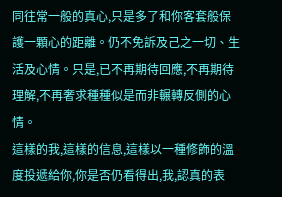同往常一般的真心,只是多了和你客套般保護一顆心的距離。仍不免訴及己之一切、生活及心情。只是,已不再期待回應,不再期待理解,不再奢求種種似是而非輾轉反側的心情。
這樣的我,這樣的信息,這樣以一種修飾的溫度投遞給你,你是否仍看得出,我,認真的表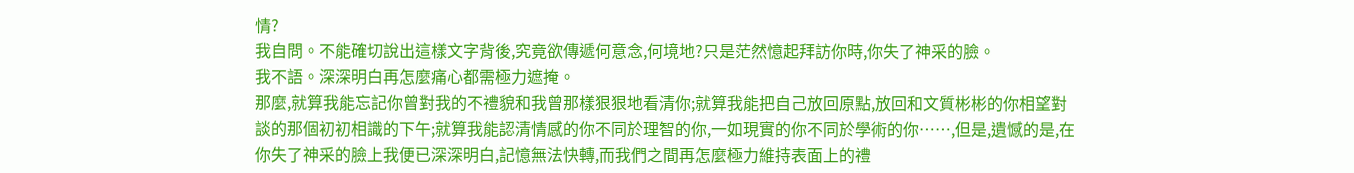情?
我自問。不能確切說出這樣文字背後,究竟欲傳遞何意念,何境地?只是茫然憶起拜訪你時,你失了神采的臉。
我不語。深深明白再怎麼痛心都需極力遮掩。
那麼,就算我能忘記你曾對我的不禮貌和我曾那樣狠狠地看清你;就算我能把自己放回原點,放回和文質彬彬的你相望對談的那個初初相識的下午;就算我能認清情感的你不同於理智的你,一如現實的你不同於學術的你……,但是,遺憾的是,在你失了神采的臉上我便已深深明白,記憶無法快轉,而我們之間再怎麼極力維持表面上的禮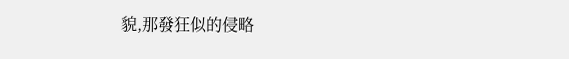貌,那發狂似的侵略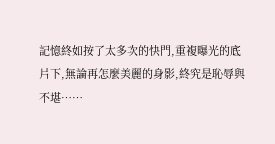記憶終如按了太多次的快門,重複曝光的底片下,無論再怎麼美麗的身影,終究是恥辱與不堪……